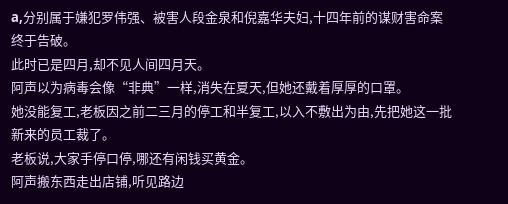a,分别属于嫌犯罗伟强、被害人段金泉和倪嘉华夫妇,十四年前的谋财害命案终于告破。
此时已是四月,却不见人间四月天。
阿声以为病毒会像“非典”一样,消失在夏天,但她还戴着厚厚的口罩。
她没能复工,老板因之前二三月的停工和半复工,以入不敷出为由,先把她这一批新来的员工裁了。
老板说,大家手停口停,哪还有闲钱买黄金。
阿声搬东西走出店铺,听见路边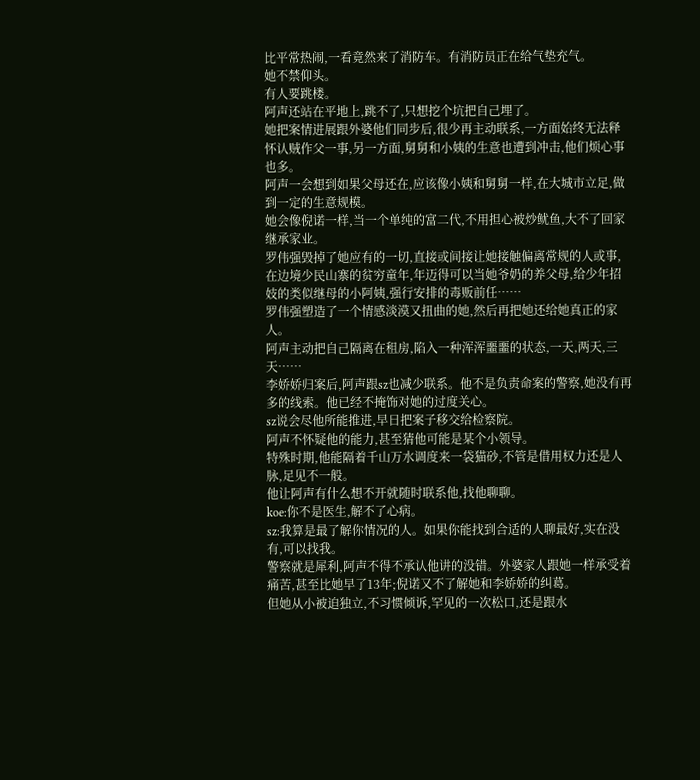比平常热闹,一看竟然来了消防车。有消防员正在给气垫充气。
她不禁仰头。
有人要跳楼。
阿声还站在平地上,跳不了,只想挖个坑把自己埋了。
她把案情进展跟外婆他们同步后,很少再主动联系,一方面始终无法释怀认贼作父一事,另一方面,舅舅和小姨的生意也遭到冲击,他们烦心事也多。
阿声一会想到如果父母还在,应该像小姨和舅舅一样,在大城市立足,做到一定的生意规模。
她会像倪诺一样,当一个单纯的富二代,不用担心被炒鱿鱼,大不了回家继承家业。
罗伟强毁掉了她应有的一切,直接或间接让她接触偏离常规的人或事,在边境少民山寨的贫穷童年,年迈得可以当她爷奶的养父母,给少年招妓的类似继母的小阿姨,强行安排的毒贩前任……
罗伟强塑造了一个情感淡漠又扭曲的她,然后再把她还给她真正的家人。
阿声主动把自己隔离在租房,陷入一种浑浑噩噩的状态,一天,两天,三天……
李娇娇归案后,阿声跟sz也减少联系。他不是负责命案的警察,她没有再多的线索。他已经不掩饰对她的过度关心。
sz说会尽他所能推进,早日把案子移交给检察院。
阿声不怀疑他的能力,甚至猜他可能是某个小领导。
特殊时期,他能隔着千山万水调度来一袋猫砂,不管是借用权力还是人脉,足见不一般。
他让阿声有什么想不开就随时联系他,找他聊聊。
koe:你不是医生,解不了心病。
sz:我算是最了解你情况的人。如果你能找到合适的人聊最好,实在没有,可以找我。
警察就是犀利,阿声不得不承认他讲的没错。外婆家人跟她一样承受着痛苦,甚至比她早了13年;倪诺又不了解她和李娇娇的纠葛。
但她从小被迫独立,不习惯倾诉,罕见的一次松口,还是跟水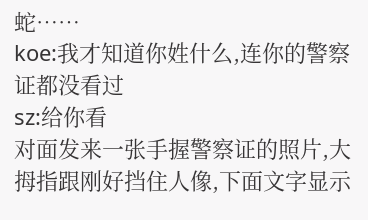蛇……
koe:我才知道你姓什么,连你的警察证都没看过
sz:给你看
对面发来一张手握警察证的照片,大拇指跟刚好挡住人像,下面文字显示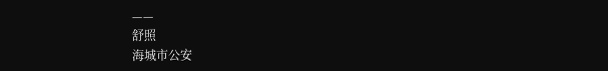——
舒照
海城市公安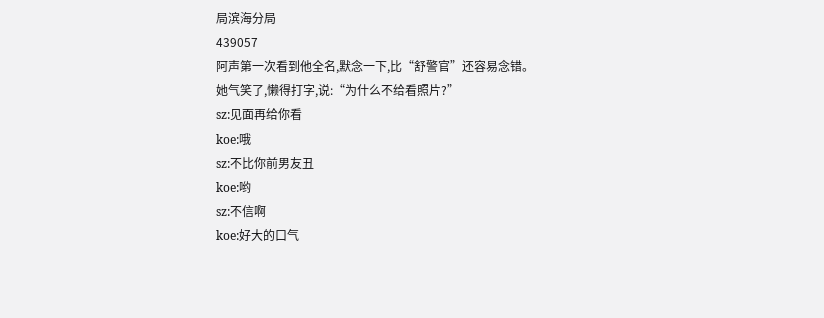局滨海分局
439057
阿声第一次看到他全名,默念一下,比“舒警官”还容易念错。
她气笑了,懒得打字,说:“为什么不给看照片?”
sz:见面再给你看
koe:哦
sz:不比你前男友丑
koe:哟
sz:不信啊
koe:好大的口气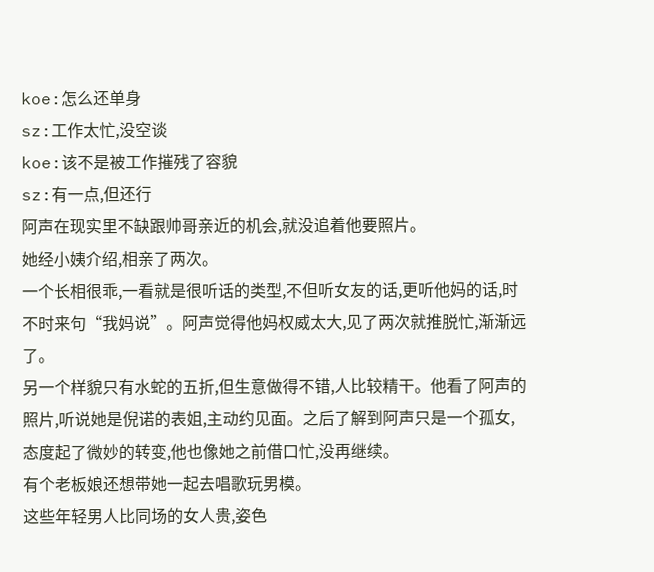koe:怎么还单身
sz:工作太忙,没空谈
koe:该不是被工作摧残了容貌
sz:有一点,但还行
阿声在现实里不缺跟帅哥亲近的机会,就没追着他要照片。
她经小姨介绍,相亲了两次。
一个长相很乖,一看就是很听话的类型,不但听女友的话,更听他妈的话,时不时来句“我妈说”。阿声觉得他妈权威太大,见了两次就推脱忙,渐渐远了。
另一个样貌只有水蛇的五折,但生意做得不错,人比较精干。他看了阿声的照片,听说她是倪诺的表姐,主动约见面。之后了解到阿声只是一个孤女,态度起了微妙的转变,他也像她之前借口忙,没再继续。
有个老板娘还想带她一起去唱歌玩男模。
这些年轻男人比同场的女人贵,姿色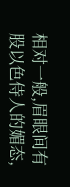相对一般,眉眼间有股以色侍人的媚态,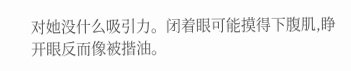对她没什么吸引力。闭着眼可能摸得下腹肌,睁开眼反而像被揩油。